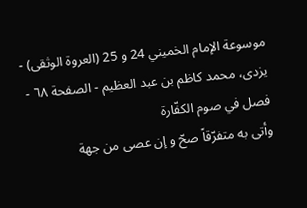موسوعة الإمام الخميني 24 و 25 (العروة الوثقى) - يزدى، محمد كاظم بن عبد العظيم - الصفحة ٦٨ - فصل في صوم الكفّارة
وأتى به متفرّقاً صحّ و إن عصى من جهة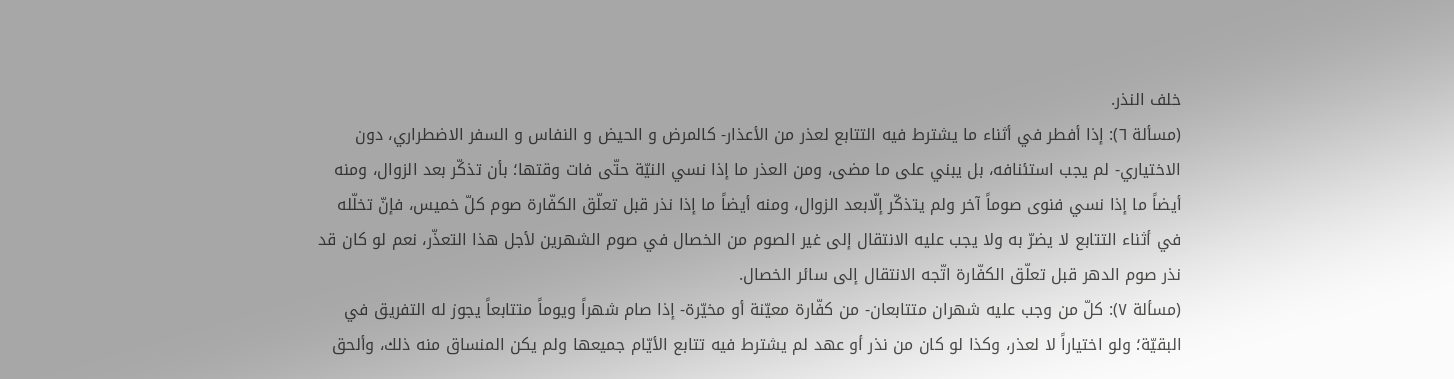خلف النذر.
(مسألة ٦): إذا أفطر في أثناء ما يشترط فيه التتابع لعذر من الأعذار- كالمرض و الحيض و النفاس و السفر الاضطراري، دون الاختياري- لم يجب استئنافه، بل يبني على ما مضى، ومن العذر ما إذا نسي النيّة حتّى فات وقتها؛ بأن تذكّر بعد الزوال، ومنه أيضاً ما إذا نسي فنوى صوماً آخر ولم يتذكّر إلّابعد الزوال، ومنه أيضاً ما إذا نذر قبل تعلّق الكفّارة صوم كلّ خميس، فإنّ تخلّله في أثناء التتابع لا يضرّ به ولا يجب عليه الانتقال إلى غير الصوم من الخصال في صوم الشهرين لأجل هذا التعذّر، نعم لو كان قد نذر صوم الدهر قبل تعلّق الكفّارة اتّجه الانتقال إلى سائر الخصال.
(مسألة ٧): كلّ من وجب عليه شهران متتابعان- من كفّارة معيّنة أو مخيّرة- إذا صام شهراً ويوماً متتابعاً يجوز له التفريق في البقيّة؛ ولو اختياراً لا لعذر، وكذا لو كان من نذر أو عهد لم يشترط فيه تتابع الأيّام جميعها ولم يكن المنساق منه ذلك، وألحق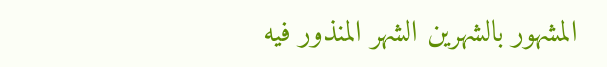المشهور بالشهرين الشهر المنذور فيه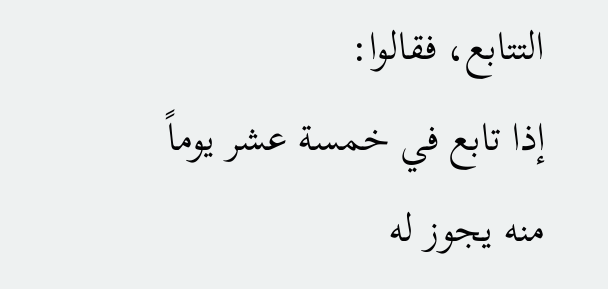التتابع، فقالوا:
إذا تابع في خمسة عشر يوماً منه يجوز له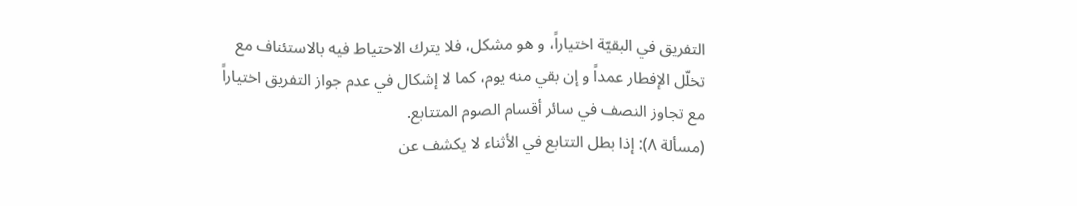التفريق في البقيّة اختياراً، و هو مشكل، فلا يترك الاحتياط فيه بالاستئناف مع تخلّل الإفطار عمداً و إن بقي منه يوم، كما لا إشكال في عدم جواز التفريق اختياراً مع تجاوز النصف في سائر أقسام الصوم المتتابع.
(مسألة ٨): إذا بطل التتابع في الأثناء لا يكشف عن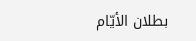بطلان الأيّام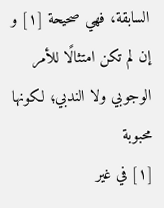السابقة، فهي صحيحة [١] و إن لم تكن امتثالًا للأمر الوجوبي ولا الندبي؛ لكونها محبوبة
[١] في غير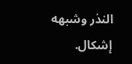النذر وشبهه إشكال.